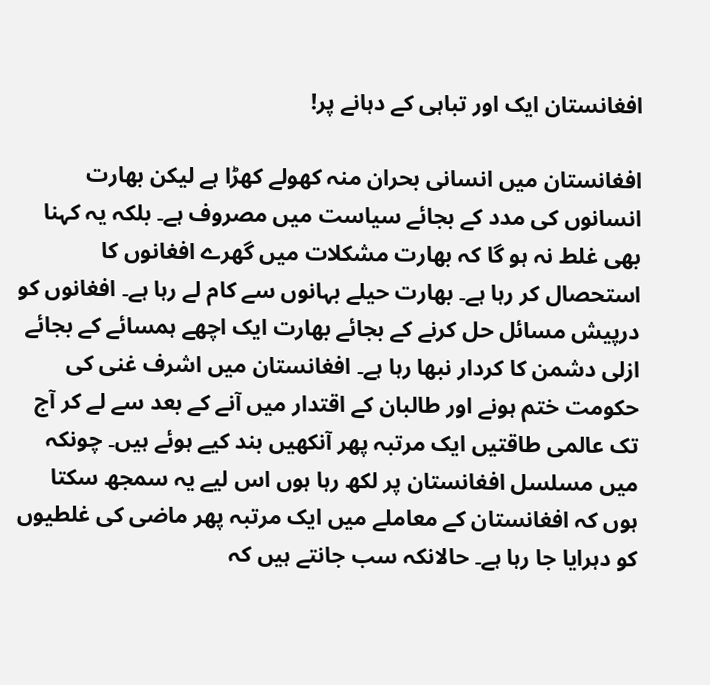افغانستان ایک اور تباہی کے دہانے پر!

افغانستان میں انسانی بحران منہ کھولے کھڑا ہے لیکن بھارت انسانوں کی مدد کے بجائے سیاست میں مصروف ہے۔ بلکہ یہ کہنا بھی غلط نہ ہو گا کہ بھارت مشکلات میں گھرے افغانوں کا استحصال کر رہا ہے۔ بھارت حیلے بہانوں سے کام لے رہا ہے۔ افغانوں کو درپیش مسائل حل کرنے کے بجائے بھارت ایک اچھے ہمسائے کے بجائے ازلی دشمن کا کردار نبھا رہا ہے۔ افغانستان میں اشرف غنی کی حکومت ختم ہونے اور طالبان کے اقتدار میں آنے کے بعد سے لے کر آج تک عالمی طاقتیں ایک مرتبہ پھر آنکھیں بند کیے ہوئے ہیں۔ چونکہ میں مسلسل افغانستان پر لکھ رہا ہوں اس لیے یہ سمجھ سکتا ہوں کہ افغانستان کے معاملے میں ایک مرتبہ پھر ماضی کی غلطیوں کو دہرایا جا رہا ہے۔ حالانکہ سب جانتے ہیں کہ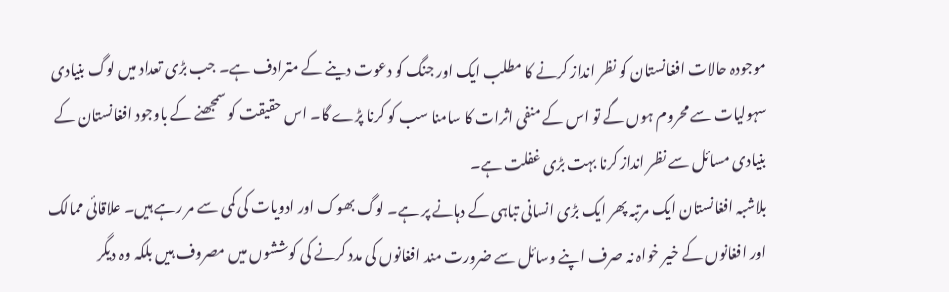موجودہ حالات افغانستان کو نظر انداز کرنے کا مطلب ایک اور جنگ کو دعوت دینے کے مترادف ہے۔ جب بڑی تعداد میں لوگ بنیادی سہولیات سے محروم ہوں گے تو اس کے منفی اثرات کا سامنا سب کو کرنا پڑے گا۔ اس حقیقت کو سمجھنے کے باوجود افغانستان کے بنیادی مسائل سے نظر انداز کرنا بہت بڑی غفلت ہے۔
بلاشبہ افغانستان ایک مرتبہ پھر ایک بڑی انسانی تباہی کے دہانے پر ہے۔ لوگ بھوک اور ادویات کی کمی سے مر رہے ہیں۔ علاقائی ممالک اور افغانوں کے خیر خواہ نہ صرف اپنے وسائل سے ضرورت مند افغانوں کی مدد کرنے کی کوششوں میں مصروف ہیں بلکہ وہ دیگر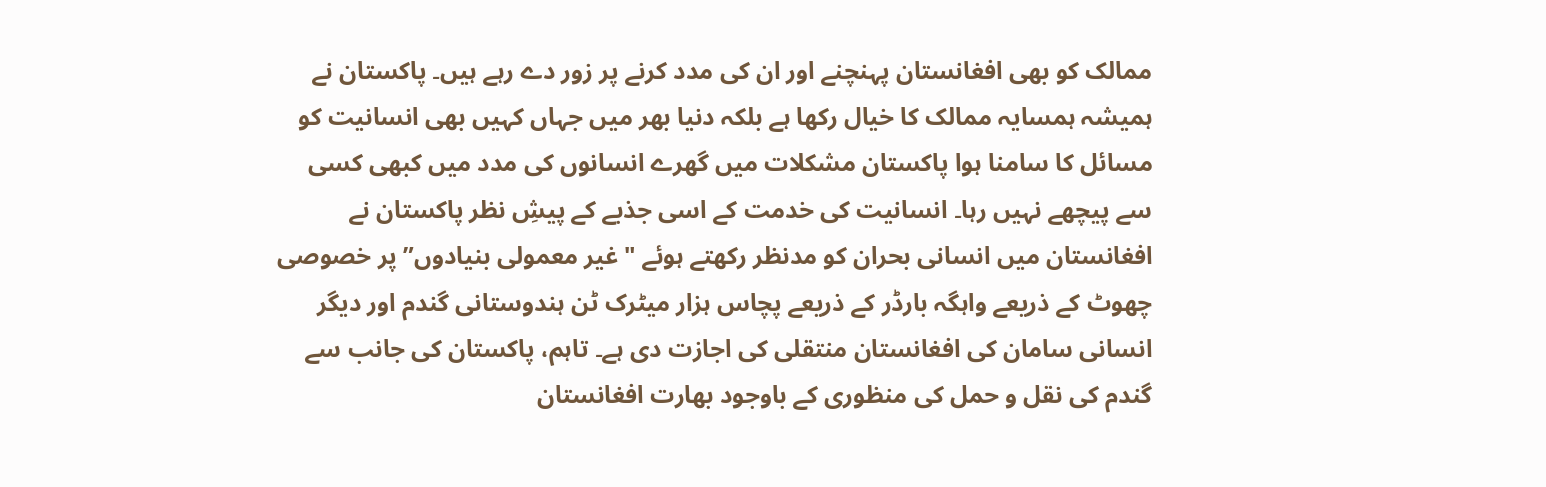ممالک کو بھی افغانستان پہنچنے اور ان کی مدد کرنے پر زور دے رہے ہیں۔ پاکستان نے ہمیشہ ہمسایہ ممالک کا خیال رکھا ہے بلکہ دنیا بھر میں جہاں کہیں بھی انسانیت کو مسائل کا سامنا ہوا پاکستان مشکلات میں گھرے انسانوں کی مدد میں کبھی کسی سے پیچھے نہیں رہا۔ انسانیت کی خدمت کے اسی جذبے کے پیشِ نظر پاکستان نے افغانستان میں انسانی بحران کو مدنظر رکھتے ہوئے "غیر معمولی بنیادوں” پر خصوصی چھوٹ کے ذریعے واہگہ بارڈر کے ذریعے پچاس ہزار میٹرک ٹن ہندوستانی گندم اور دیگر انسانی سامان کی افغانستان منتقلی کی اجازت دی ہے۔ تاہم، پاکستان کی جانب سے گندم کی نقل و حمل کی منظوری کے باوجود بھارت افغانستان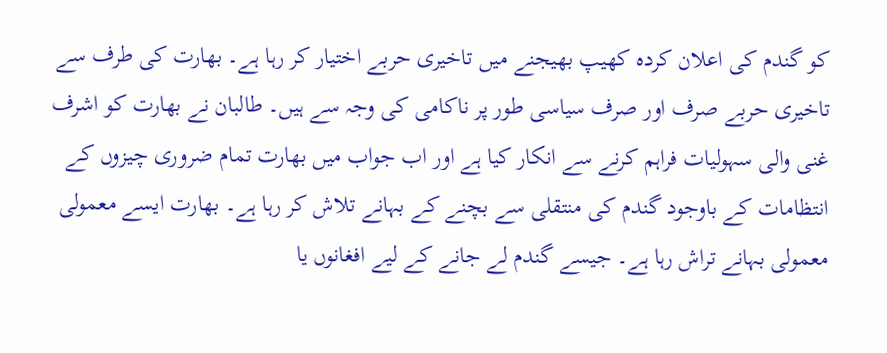کو گندم کی اعلان کردہ کھیپ بھیجنے میں تاخیری حربے اختیار کر رہا ہے۔ بھارت کی طرف سے تاخیری حربے صرف اور صرف سیاسی طور پر ناکامی کی وجہ سے ہیں۔ طالبان نے بھارت کو اشرف غنی والی سہولیات فراہم کرنے سے انکار کیا ہے اور اب جواب میں بھارت تمام ضروری چیزوں کے انتظامات کے باوجود گندم کی منتقلی سے بچنے کے بہانے تلاش کر رہا ہے۔ بھارت ایسے معمولی معمولی بہانے تراش رہا ہے۔ جیسے گندم لے جانے کے لیے افغانوں یا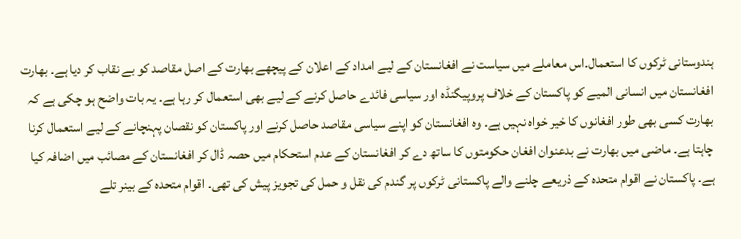ہندوستانی ٹرکوں کا استعمال۔اس معاملے میں سیاست نے افغانستان کے لیے امداد کے اعلان کے پیچھے بھارت کے اصل مقاصد کو بے نقاب کر دیا ہے۔ بھارت افغانستان میں انسانی المیے کو پاکستان کے خلاف پروپیگنڈہ اور سیاسی فائدے حاصل کرنے کے لیے بھی استعمال کر رہا ہے۔ یہ بات واضح ہو چکی ہے کہ بھارت کسی بھی طور افغانوں کا خیر خواہ نہیں ہے۔ وہ افغانستان کو اپنے سیاسی مقاصد حاصل کرنے اور پاکستان کو نقصان پہنچانے کے لیے استعمال کرنا چاہتا ہے۔ ماضی میں بھارت نے بدعنوان افغان حکومتوں کا ساتھ دے کر افغانستان کے عدم استحکام میں حصہ ڈال کر افغانستان کے مصائب میں اضافہ کیا ہے۔ پاکستان نے اقوام متحدہ کے ذریعے چلنے والے پاکستانی ٹرکوں پر گندم کی نقل و حمل کی تجویز پیش کی تھی۔ اقوام متحدہ کے بینر تلے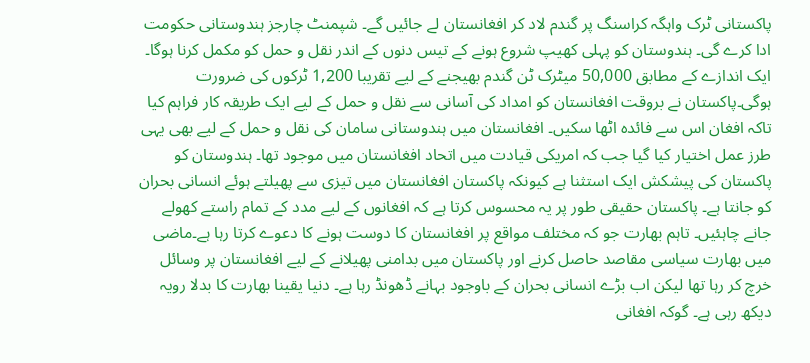پاکستانی ٹرک واہگہ کراسنگ پر گندم لاد کر افغانستان لے جائیں گے۔ شپمنٹ چارجز ہندوستانی حکومت ادا کرے گی۔ ہندوستان کو پہلی کھیپ شروع ہونے کے تیس دنوں کے اندر نقل و حمل کو مکمل کرنا ہوگا۔ ایک اندازے کے مطابق 50,000 میٹرک ٹن گندم بھیجنے کے لیے تقریبا 1,200 ٹرکوں کی ضرورت ہوگی۔پاکستان نے بروقت افغانستان کو امداد کی آسانی سے نقل و حمل کے لیے ایک طریقہ کار فراہم کیا تاکہ افغان اس سے فائدہ اٹھا سکیں۔ افغانستان میں ہندوستانی سامان کی نقل و حمل کے لیے بھی یہی طرز عمل اختیار کیا گیا جب کہ امریکی قیادت میں اتحاد افغانستان میں موجود تھا۔ ہندوستان کو پاکستان کی پیشکش ایک استثنا ہے کیونکہ پاکستان افغانستان میں تیزی سے پھیلتے ہوئے انسانی بحران کو جانتا ہے۔ پاکستان حقیقی طور پر یہ محسوس کرتا ہے کہ افغانوں کے لیے مدد کے تمام راستے کھولے جانے چاہئیں۔ تاہم بھارت جو کہ مختلف مواقع پر افغانستان کا دوست ہونے کا دعوے کرتا رہا ہے۔ماضی میں بھارت سیاسی مقاصد حاصل کرنے اور پاکستان میں بدامنی پھیلانے کے لیے افغانستان پر وسائل خرچ کر رہا تھا لیکن اب بڑے انسانی بحران کے باوجود بہانے ڈھونڈ رہا ہے۔ دنیا یقینا بھارت کا بدلا رویہ دیکھ رہی ہے۔ گوکہ افغانی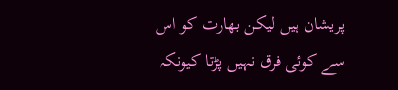پریشان ہیں لیکن بھارت کو اس سے کوئی فرق نہیں پڑتا کیونکہ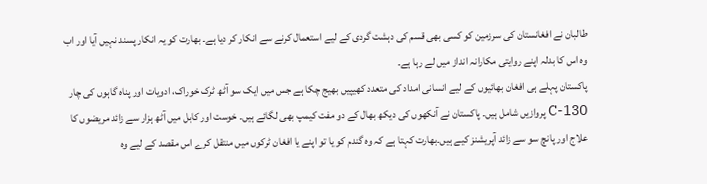طالبان نے افغانستان کی سرزمین کو کسی بھی قسم کی دہشت گردی کے لیے استعمال کرنے سے انکار کر دیا ہے۔ بھارت کو یہ انکار پسند نہیں آیا اور اب وہ اس کا بدلہ اپنے روایتی مکارانہ انداز میں لے رہا ہے۔
پاکستان پہلے ہی افغان بھائیوں کے لیے انسانی امداد کی متعدد کھیپیں بھیج چکا ہے جس میں ایک سو آٹھ ٹرک خوراک، ادویات اور پناہ گاہوں کی چار C-130 پروازیں شامل ہیں۔ پاکستان نے آنکھوں کی دیکھ بھال کے دو مفت کیمپ بھی لگائے ہیں۔ خوست اور کابل میں آٹھ ہزار سے زائد مریضوں کا علاج اور پانچ سو سے زائد آپریشنز کیے ہیں۔بھارت کہتا ہے کہ وہ گندم کو یا تو اپنے یا افغان ٹرکوں میں منتقل کرے اس مقصد کے لیے وہ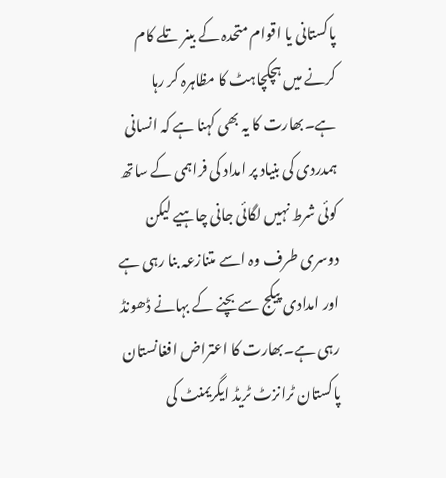پاکستانی یا اقوام متحدہ کے بینر تلے کام کرنے میں ہچکچاہٹ کا مظاہرہ کر رہا ہے۔بھارت کا یہ بھی کہنا ہے کہ انسانی ہمدردی کی بنیاد پر امداد کی فراہمی کے ساتھ کوئی شرط نہیں لگائی جانی چاہیے لیکن دوسری طرف وہ اسے متنازعہ بنا رہی ہے اور امدادی پیکج سے بچنے کے بہانے ڈھونڈ رہی ہے۔بھارت کا اعتراض افغانستان پاکستان ٹرانزٹ ٹریڈ ایگریمنٹ کی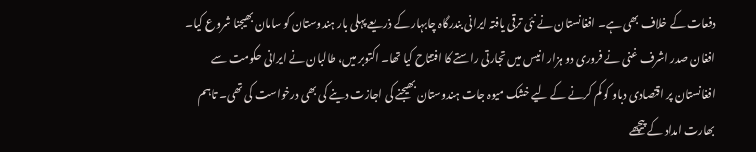دفعات کے خلاف بھی ہے۔ افغانستان نے نئی ترقی یافتہ ایرانی بندرگاہ چابہار کے ذریعے پہلی بار ہندوستان کو سامان بھیجنا شروع کیا۔ افغان صدر اشرف غنی نے فروری دو ہزار انیس میں تجارتی راستے کا افتتاح کیا تھا۔ اکتوبر میں، طالبان نے ایرانی حکومت سے افغانستان پر اقتصادی دباو کو کم کرنے کے لیے خشک میوہ جات ہندوستان بھیجنے کی اجازت دینے کی بھی درخواست کی تھی۔ تاہم بھارت امداد کے پیچھے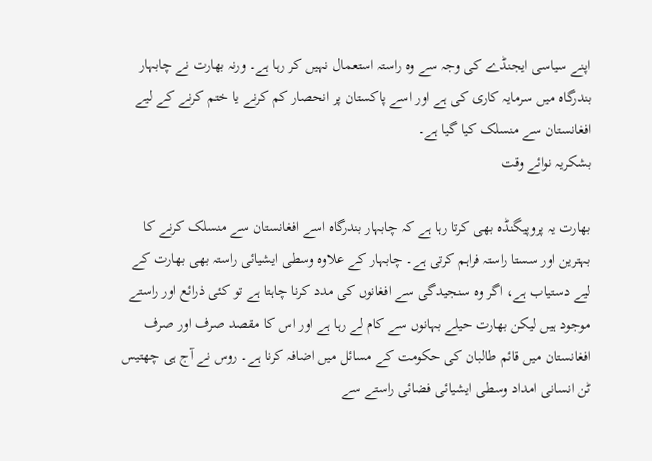اپنے سیاسی ایجنڈے کی وجہ سے وہ راستہ استعمال نہیں کر رہا ہے۔ ورنہ بھارت نے چابہار بندرگاہ میں سرمایہ کاری کی ہے اور اسے پاکستان پر انحصار کم کرنے یا ختم کرنے کے لیے افغانستان سے منسلک کیا گیا ہے۔
بشکریہ نوائے وقت

بھارت یہ پروپیگنڈہ بھی کرتا رہا ہے کہ چابہار بندرگاہ اسے افغانستان سے منسلک کرنے کا بہترین اور سستا راستہ فراہم کرتی ہے۔ چابہار کے علاوہ وسطی ایشیائی راستہ بھی بھارت کے لیے دستیاب ہے، اگر وہ سنجیدگی سے افغانوں کی مدد کرنا چاہتا ہے تو کئی ذرائع اور راستے موجود ہیں لیکن بھارت حیلے بہانوں سے کام لے رہا ہے اور اس کا مقصد صرف اور صرف افغانستان میں قائم طالبان کی حکومت کے مسائل میں اضافہ کرنا ہے۔ روس نے آج ہی چھتیس ٹن انسانی امداد وسطی ایشیائی فضائی راستے سے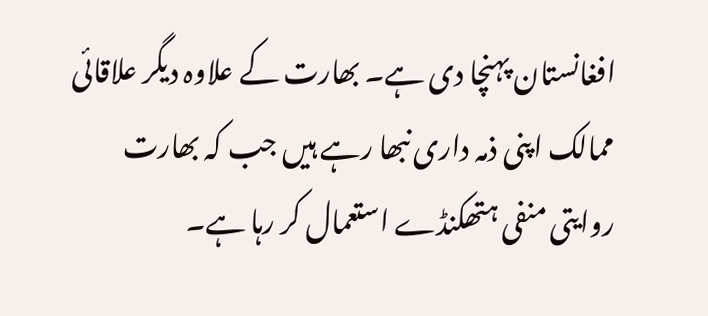افغانستان پہنچا دی ہے۔ بھارت کے علاوہ دیگر علاقائی ممالک اپنی ذمہ داری نبھا رہے ہیں جب کہ بھارت روایتی منفی ہتھکنڈے استعمال کر رہا ہے۔